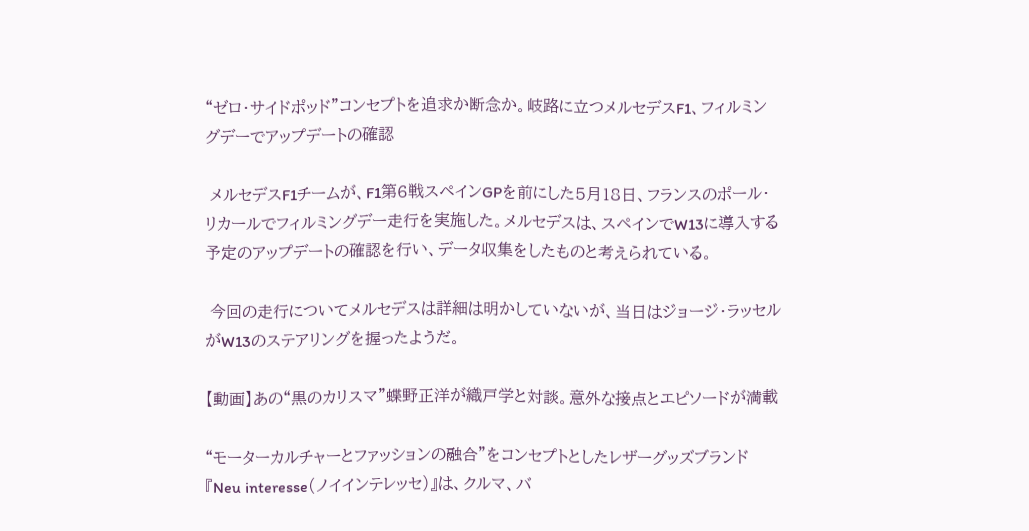“ゼロ・サイドポッド”コンセプトを追求か断念か。岐路に立つメルセデスF1、フィルミングデーでアップデートの確認

 メルセデスF1チームが、F1第6戦スペインGPを前にした5月18日、フランスのポール・リカールでフィルミングデー走行を実施した。メルセデスは、スペインでW13に導入する予定のアップデートの確認を行い、データ収集をしたものと考えられている。

 今回の走行についてメルセデスは詳細は明かしていないが、当日はジョージ・ラッセルがW13のステアリングを握ったようだ。

【動画】あの“黒のカリスマ”蝶野正洋が織戸学と対談。意外な接点とエピソードが満載

“モーターカルチャーとファッションの融合”をコンセプトとしたレザーグッズブランド『Neu interesse(ノイインテレッセ)』は、クルマ、バ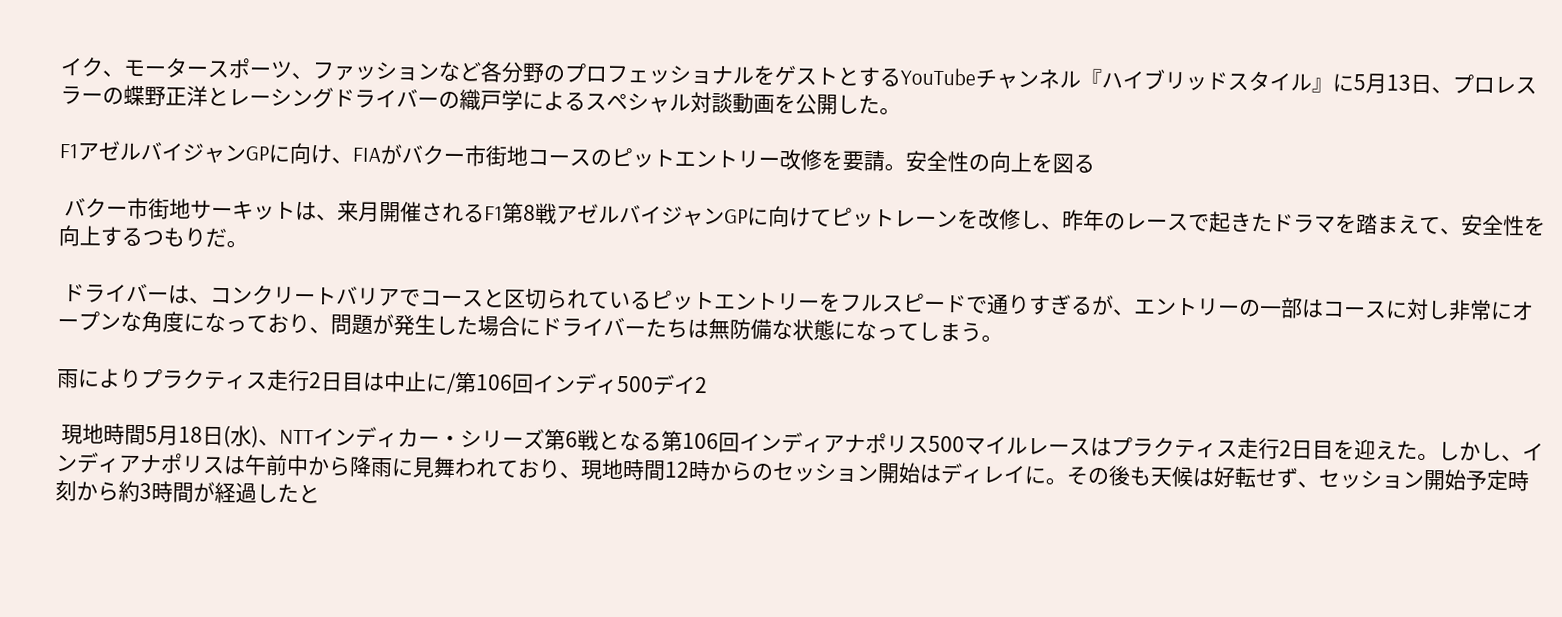イク、モータースポーツ、ファッションなど各分野のプロフェッショナルをゲストとするYouTubeチャンネル『ハイブリッドスタイル』に5月13日、プロレスラーの蝶野正洋とレーシングドライバーの織戸学によるスペシャル対談動画を公開した。

F1アゼルバイジャンGPに向け、FIAがバクー市街地コースのピットエントリー改修を要請。安全性の向上を図る

 バクー市街地サーキットは、来月開催されるF1第8戦アゼルバイジャンGPに向けてピットレーンを改修し、昨年のレースで起きたドラマを踏まえて、安全性を向上するつもりだ。

 ドライバーは、コンクリートバリアでコースと区切られているピットエントリーをフルスピードで通りすぎるが、エントリーの一部はコースに対し非常にオープンな角度になっており、問題が発生した場合にドライバーたちは無防備な状態になってしまう。

雨によりプラクティス走行2日目は中止に/第106回インディ500デイ2

 現地時間5月18日(水)、NTTインディカー・シリーズ第6戦となる第106回インディアナポリス500マイルレースはプラクティス走行2日目を迎えた。しかし、インディアナポリスは午前中から降雨に見舞われており、現地時間12時からのセッション開始はディレイに。その後も天候は好転せず、セッション開始予定時刻から約3時間が経過したと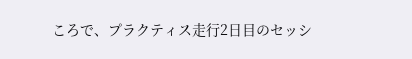ころで、プラクティス走行2日目のセッシ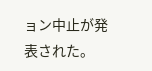ョン中止が発表された。